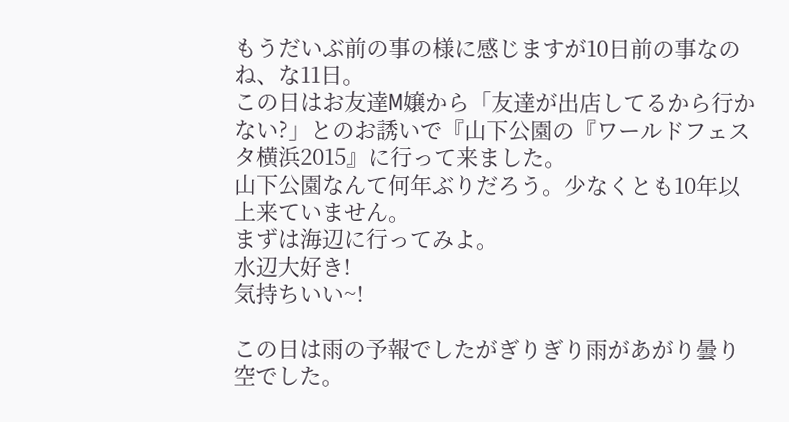もうだいぶ前の事の様に感じますが10日前の事なのね、な11日。
この日はお友達M嬢から「友達が出店してるから行かない?」とのお誘いで『山下公園の『ワールドフェスタ横浜2015』に行って来ました。
山下公園なんて何年ぶりだろう。少なくとも10年以上来ていません。
まずは海辺に行ってみよ。
水辺大好き!
気持ちいい~!

この日は雨の予報でしたがぎりぎり雨があがり曇り空でした。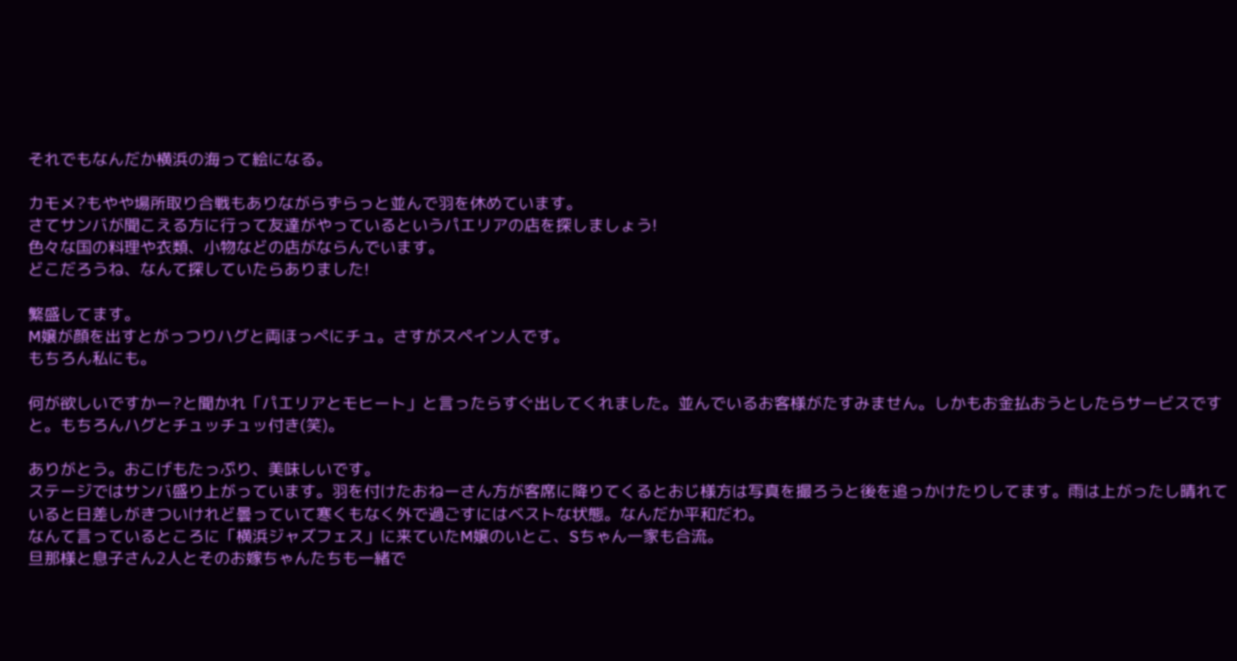それでもなんだか横浜の海って絵になる。

カモメ?もやや場所取り合戦もありながらずらっと並んで羽を休めています。
さてサンバが聞こえる方に行って友達がやっているというパエリアの店を探しましょう!
色々な国の料理や衣類、小物などの店がならんでいます。
どこだろうね、なんて探していたらありました!

繁盛してます。
M嬢が顔を出すとがっつりハグと両ほっぺにチュ。さすがスペイン人です。
もちろん私にも。

何が欲しいですかー?と聞かれ「パエリアとモヒート」と言ったらすぐ出してくれました。並んでいるお客様がたすみません。しかもお金払おうとしたらサービスですと。もちろんハグとチュッチュッ付き(笑)。

ありがとう。おこげもたっぷり、美味しいです。
ステージではサンバ盛り上がっています。羽を付けたおねーさん方が客席に降りてくるとおじ様方は写真を撮ろうと後を追っかけたりしてます。雨は上がったし晴れていると日差しがきついけれど曇っていて寒くもなく外で過ごすにはベストな状態。なんだか平和だわ。
なんて言っているところに「横浜ジャズフェス」に来ていたM嬢のいとこ、Sちゃん一家も合流。
旦那様と息子さん2人とそのお嫁ちゃんたちも一緒で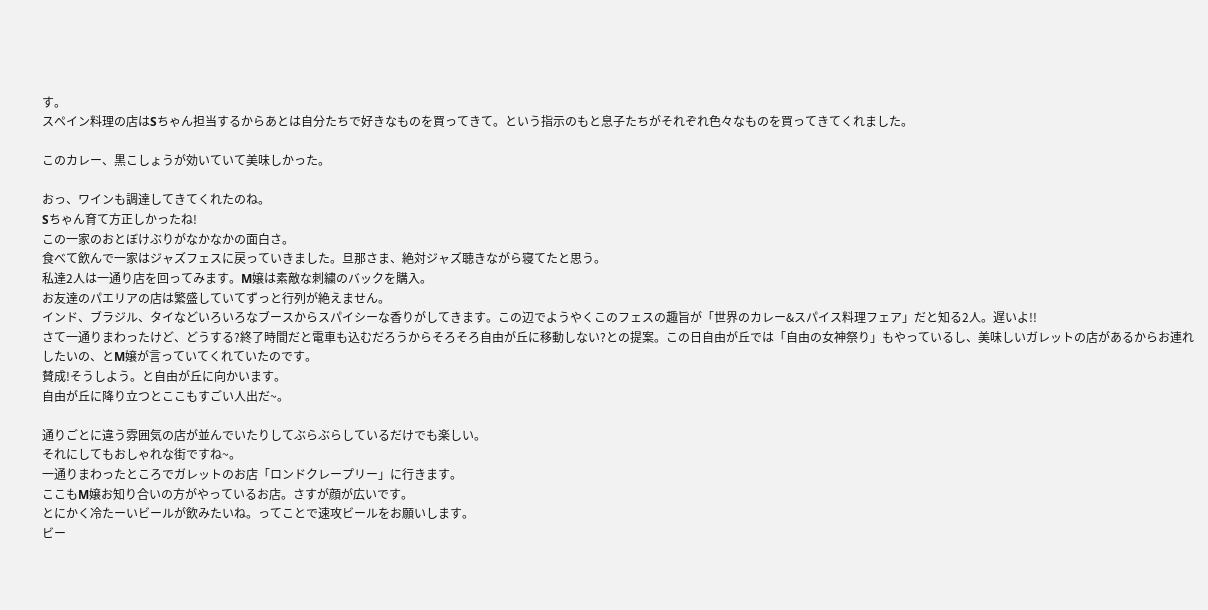す。
スペイン料理の店はSちゃん担当するからあとは自分たちで好きなものを買ってきて。という指示のもと息子たちがそれぞれ色々なものを買ってきてくれました。

このカレー、黒こしょうが効いていて美味しかった。

おっ、ワインも調達してきてくれたのね。
Sちゃん育て方正しかったね!
この一家のおとぼけぶりがなかなかの面白さ。
食べて飲んで一家はジャズフェスに戻っていきました。旦那さま、絶対ジャズ聴きながら寝てたと思う。
私達2人は一通り店を回ってみます。M嬢は素敵な刺繍のバックを購入。
お友達のパエリアの店は繁盛していてずっと行列が絶えません。
インド、ブラジル、タイなどいろいろなブースからスパイシーな香りがしてきます。この辺でようやくこのフェスの趣旨が「世界のカレー&スパイス料理フェア」だと知る2人。遅いよ!!
さて一通りまわったけど、どうする?終了時間だと電車も込むだろうからそろそろ自由が丘に移動しない?との提案。この日自由が丘では「自由の女神祭り」もやっているし、美味しいガレットの店があるからお連れしたいの、とM嬢が言っていてくれていたのです。
賛成!そうしよう。と自由が丘に向かいます。
自由が丘に降り立つとここもすごい人出だ~。

通りごとに違う雰囲気の店が並んでいたりしてぶらぶらしているだけでも楽しい。
それにしてもおしゃれな街ですね~。
一通りまわったところでガレットのお店「ロンドクレープリー」に行きます。
ここもM嬢お知り合いの方がやっているお店。さすが顔が広いです。
とにかく冷たーいビールが飲みたいね。ってことで速攻ビールをお願いします。
ビー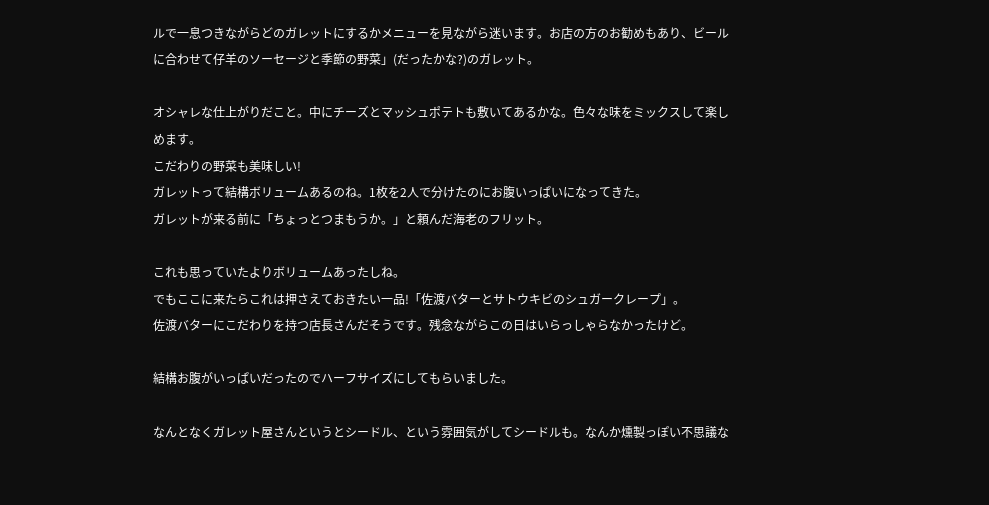ルで一息つきながらどのガレットにするかメニューを見ながら迷います。お店の方のお勧めもあり、ビールに合わせて仔羊のソーセージと季節の野菜」(だったかな?)のガレット。

オシャレな仕上がりだこと。中にチーズとマッシュポテトも敷いてあるかな。色々な味をミックスして楽しめます。
こだわりの野菜も美味しい!
ガレットって結構ボリュームあるのね。1枚を2人で分けたのにお腹いっぱいになってきた。
ガレットが来る前に「ちょっとつまもうか。」と頼んだ海老のフリット。

これも思っていたよりボリュームあったしね。
でもここに来たらこれは押さえておきたい一品!「佐渡バターとサトウキビのシュガークレープ」。
佐渡バターにこだわりを持つ店長さんだそうです。残念ながらこの日はいらっしゃらなかったけど。

結構お腹がいっぱいだったのでハーフサイズにしてもらいました。

なんとなくガレット屋さんというとシードル、という雰囲気がしてシードルも。なんか燻製っぽい不思議な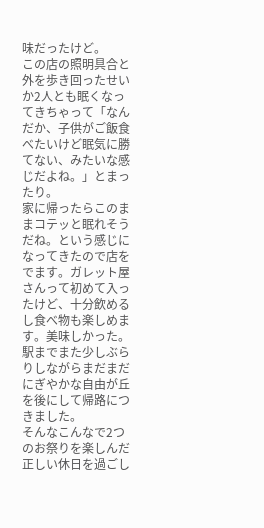味だったけど。
この店の照明具合と外を歩き回ったせいか2人とも眠くなってきちゃって「なんだか、子供がご飯食べたいけど眠気に勝てない、みたいな感じだよね。」とまったり。
家に帰ったらこのままコテッと眠れそうだね。という感じになってきたので店をでます。ガレット屋さんって初めて入ったけど、十分飲めるし食べ物も楽しめます。美味しかった。
駅までまた少しぶらりしながらまだまだにぎやかな自由が丘を後にして帰路につきました。
そんなこんなで2つのお祭りを楽しんだ正しい休日を過ごし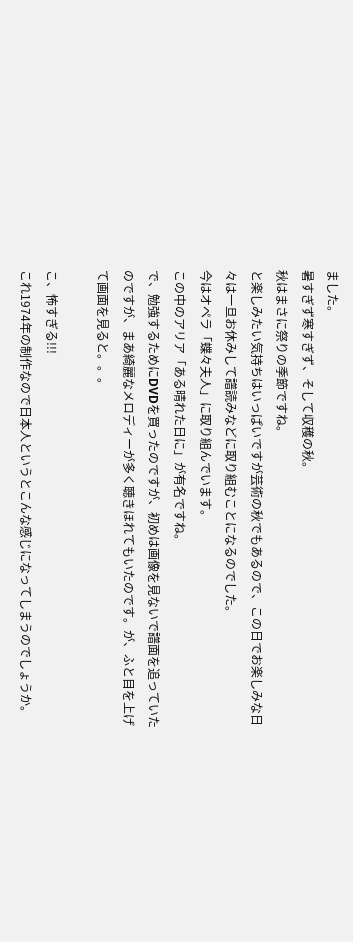ました。
暑すぎず寒すぎず、そして収穫の秋。
秋はまさに祭りの季節ですね。
と楽しみたい気持ちはいっぱいですが芸術の秋でもあるので、この日でお楽しみな日々は一旦お休みして譜読みなどに取り組むことになるのでした。
今はオペラ「蝶々夫人」に取り組んでいます。
この中のアリア「ある晴れた日に」が有名ですね。
で、勉強するためにDVDを買ったのですが、初めは画像を見ないで譜面を追っていたのですが、まあ綺麗なメロディーが多く聴きほれてもいたのです。が、ふと目を上げて画面を見ると。。。

こ、怖すぎる!!!
これ1974年の制作なので日本人というとこんな感じになってしまうのでしょうか。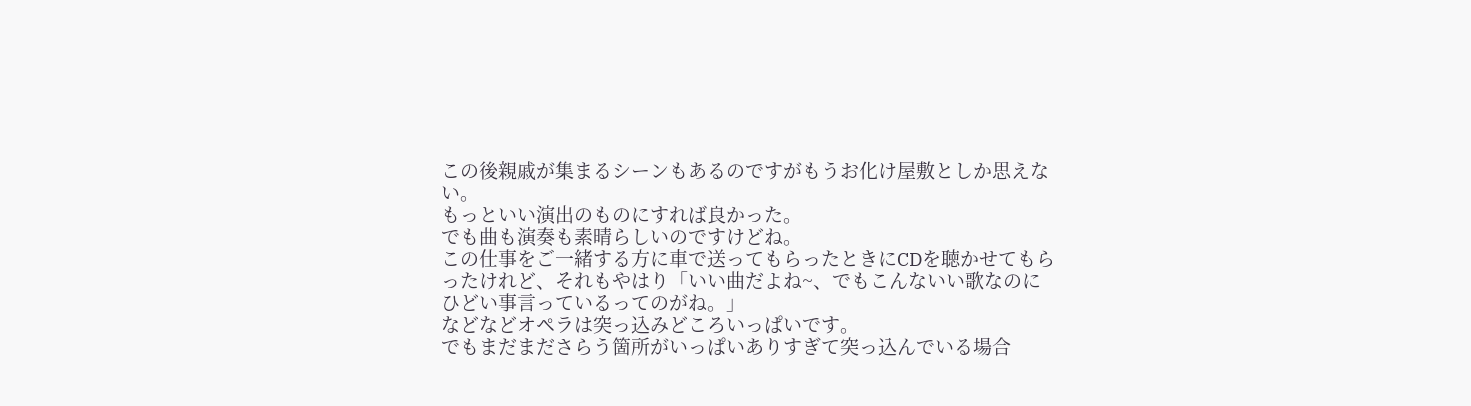この後親戚が集まるシーンもあるのですがもうお化け屋敷としか思えない。
もっといい演出のものにすれば良かった。
でも曲も演奏も素晴らしいのですけどね。
この仕事をご一緒する方に車で送ってもらったときにCDを聴かせてもらったけれど、それもやはり「いい曲だよね~、でもこんないい歌なのにひどい事言っているってのがね。」
などなどオペラは突っ込みどころいっぱいです。
でもまだまださらう箇所がいっぱいありすぎて突っ込んでいる場合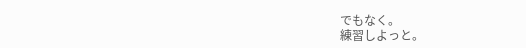でもなく。
練習しよっと。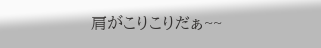肩がこりこりだぁ~~